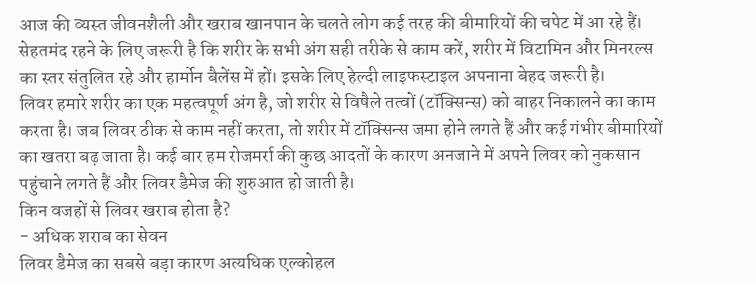आज की व्यस्त जीवनशैली और खराब खानपान के चलते लोग कई तरह की बीमारियों की चपेट में आ रहे हैं। सेहतमंद रहने के लिए जरूरी है कि शरीर के सभी अंग सही तरीके से काम करें, शरीर में विटामिन और मिनरल्स का स्तर संतुलित रहे और हार्मोन बैलेंस में हों। इसके लिए हेल्दी लाइफस्टाइल अपनाना बेहद जरूरी है।
लिवर हमारे शरीर का एक महत्वपूर्ण अंग है, जो शरीर से विषैले तत्वों (टॉक्सिन्स) को बाहर निकालने का काम करता है। जब लिवर ठीक से काम नहीं करता, तो शरीर में टॉक्सिन्स जमा होने लगते हैं और कई गंभीर बीमारियों का खतरा बढ़ जाता है। कई बार हम रोजमर्रा की कुछ आदतों के कारण अनजाने में अपने लिवर को नुकसान पहुंचाने लगते हैं और लिवर डैमेज की शुरुआत हो जाती है।
किन वजहों से लिवर खराब होता है?
- अधिक शराब का सेवन
लिवर डैमेज का सबसे बड़ा कारण अत्यधिक एल्कोहल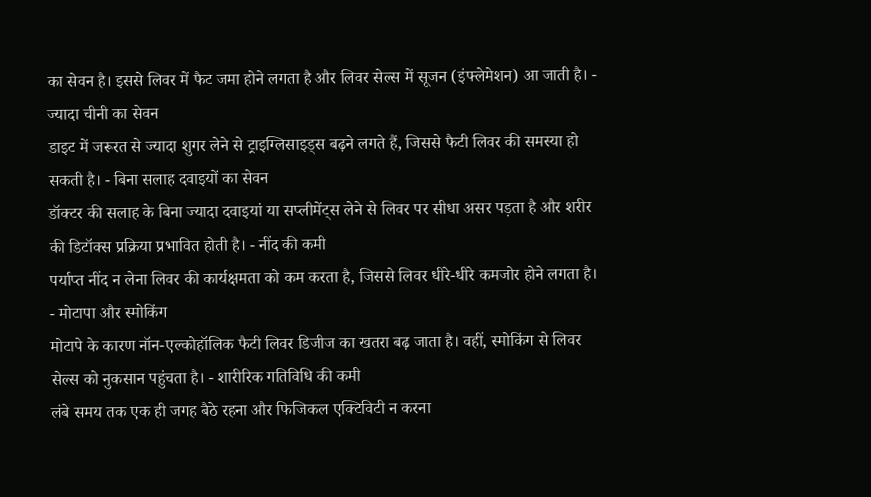का सेवन है। इससे लिवर में फैट जमा होने लगता है और लिवर सेल्स में सूजन (इंफ्लेमेशन) आ जाती है। - ज्यादा चीनी का सेवन
डाइट में जरूरत से ज्यादा शुगर लेने से ट्राइग्लिसाइड्स बढ़ने लगते हैं, जिससे फैटी लिवर की समस्या हो सकती है। - बिना सलाह दवाइयों का सेवन
डॉक्टर की सलाह के बिना ज्यादा दवाइयां या सप्लीमेंट्स लेने से लिवर पर सीधा असर पड़ता है और शरीर की डिटॉक्स प्रक्रिया प्रभावित होती है। - नींद की कमी
पर्याप्त नींद न लेना लिवर की कार्यक्षमता को कम करता है, जिससे लिवर धीरे-धीरे कमजोर होने लगता है। - मोटापा और स्मोकिंग
मोटापे के कारण नॉन-एल्कोहॉलिक फैटी लिवर डिजीज का खतरा बढ़ जाता है। वहीं, स्मोकिंग से लिवर सेल्स को नुकसान पहुंचता है। - शारीरिक गतिविधि की कमी
लंबे समय तक एक ही जगह बैठे रहना और फिजिकल एक्टिविटी न करना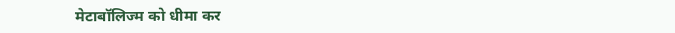मेटाबॉलिज्म को धीमा कर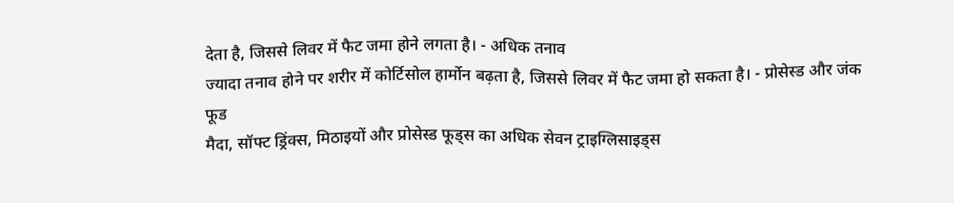देता है, जिससे लिवर में फैट जमा होने लगता है। - अधिक तनाव
ज्यादा तनाव होने पर शरीर में कोर्टिसोल हार्मोन बढ़ता है, जिससे लिवर में फैट जमा हो सकता है। - प्रोसेस्ड और जंक फूड
मैदा, सॉफ्ट ड्रिंक्स, मिठाइयों और प्रोसेस्ड फूड्स का अधिक सेवन ट्राइग्लिसाइड्स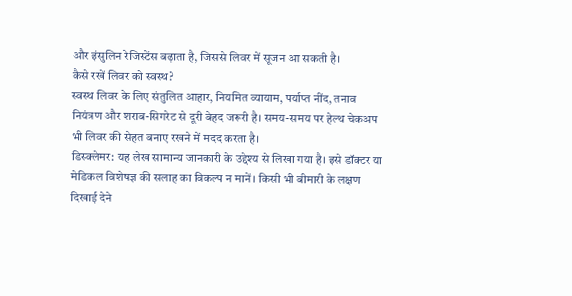और इंसुलिन रेजिस्टेंस बढ़ाता है, जिससे लिवर में सूजन आ सकती है।
कैसे रखें लिवर को स्वस्थ?
स्वस्थ लिवर के लिए संतुलित आहार, नियमित व्यायाम, पर्याप्त नींद, तनाव नियंत्रण और शराब-सिगरेट से दूरी बेहद जरूरी है। समय-समय पर हेल्थ चेकअप भी लिवर की सेहत बनाए रखने में मदद करता है।
डिस्क्लेमर: यह लेख सामान्य जानकारी के उद्देश्य से लिखा गया है। इसे डॉक्टर या मेडिकल विशेषज्ञ की सलाह का विकल्प न मानें। किसी भी बीमारी के लक्षण दिखाई देने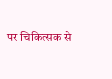पर चिकित्सक से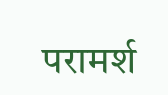परामर्श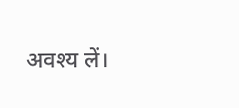अवश्य लें।